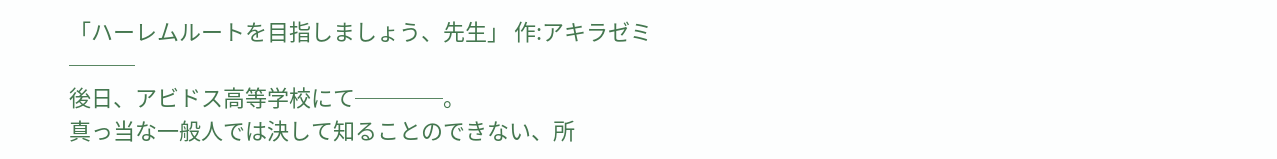「ハーレムルートを目指しましょう、先生」 作:アキラゼミ
───
後日、アビドス高等学校にて────。
真っ当な一般人では決して知ることのできない、所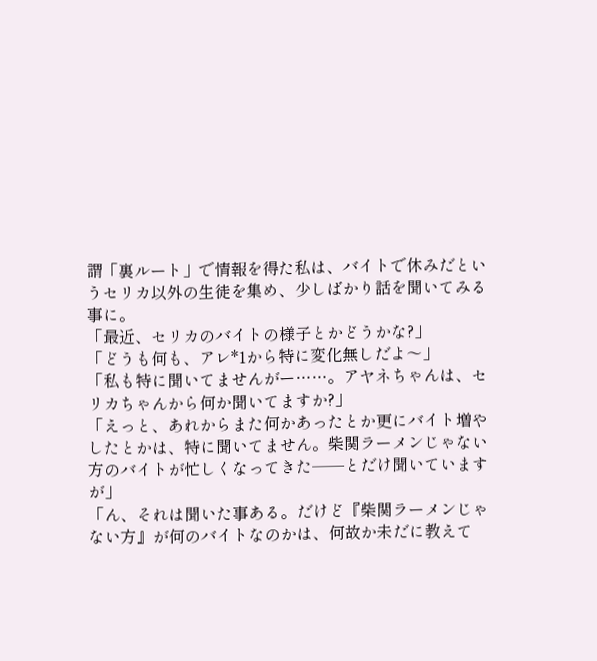謂「裏ルート」で情報を得た私は、バイトで休みだというセリカ以外の生徒を集め、少しばかり話を聞いてみる事に。
「最近、セリカのバイトの様子とかどうかな?」
「どうも何も、アレ*1から特に変化無しだよ〜」
「私も特に聞いてませんがー……。アヤネちゃんは、セリカちゃんから何か聞いてますか?」
「えっと、あれからまた何かあったとか更にバイト増やしたとかは、特に聞いてません。柴関ラーメンじゃない方のバイトが忙しくなってきた──とだけ聞いていますが」
「ん、それは聞いた事ある。だけど『柴関ラーメンじゃない方』が何のバイトなのかは、何故か未だに教えて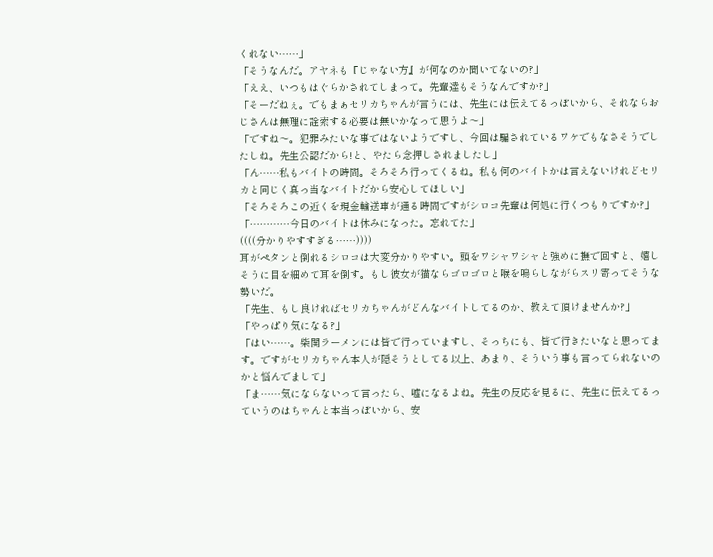くれない……」
「そうなんだ。アヤネも『じゃない方』が何なのか聞いてないの?」
「ええ、いつもはぐらかされてしまって。先輩達もそうなんですか?」
「そーだねぇ。でもまぁセリカちゃんが言うには、先生には伝えてるっぽいから、それならおじさんは無理に詮索する必要は無いかなって思うよ〜」
「ですね〜。犯罪みたいな事ではないようですし、今回は騙されているワケでもなさそうでしたしね。先生公認だから!と、やたら念押しされましたし」
「ん……私もバイトの時間。そろそろ行ってくるね。私も何のバイトかは言えないけれどセリカと同じく真っ当なバイトだから安心してほしい」
「そろそろこの近くを現金輸送車が通る時間ですがシロコ先輩は何処に行くつもりですか?」
「…………今日のバイトは休みになった。忘れてた」
((((分かりやすすぎる……))))
耳がペタンと倒れるシロコは大変分かりやすい。頭をワシャワシャと強めに撫で回すと、嬉しそうに目を細めて耳を倒す。もし彼女が猫ならゴロゴロと喉を鳴らしながらスリ寄ってそうな勢いだ。
「先生、もし良ければセリカちゃんがどんなバイトしてるのか、教えて頂けませんか?」
「やっぱり気になる?」
「はい……。柴関ラーメンには皆で行っていますし、そっちにも、皆で行きたいなと思ってます。ですがセリカちゃん本人が隠そうとしてる以上、あまり、そういう事も言ってられないのかと悩んでまして」
「ま……気にならないって言ったら、嘘になるよね。先生の反応を見るに、先生に伝えてるっていうのはちゃんと本当っぽいから、安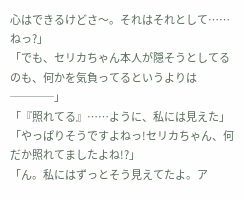心はできるけどさ〜。それはそれとして……ねっ?」
「でも、セリカちゃん本人が隠そうとしてるのも、何かを気負ってるというよりは────」
「『照れてる』……ように、私には見えた」
「やっぱりそうですよねっ!セリカちゃん、何だか照れてましたよね!?」
「ん。私にはずっとそう見えてたよ。ア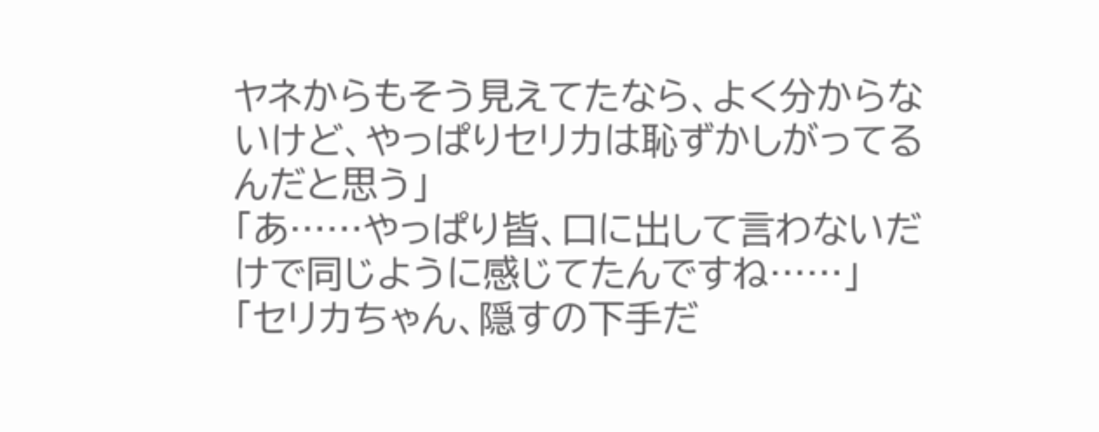ヤネからもそう見えてたなら、よく分からないけど、やっぱりセリカは恥ずかしがってるんだと思う」
「あ……やっぱり皆、口に出して言わないだけで同じように感じてたんですね……」
「セリカちゃん、隠すの下手だ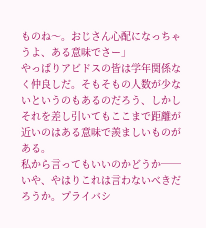ものね〜。おじさん心配になっちゃうよ、ある意味でさー」
やっぱりアビドスの皆は学年関係なく仲良しだ。そもそもの人数が少ないというのもあるのだろう、しかしそれを差し引いてもここまで距離が近いのはある意味で羨ましいものがある。
私から言ってもいいのかどうか──いや、やはりこれは言わないべきだろうか。プライバシ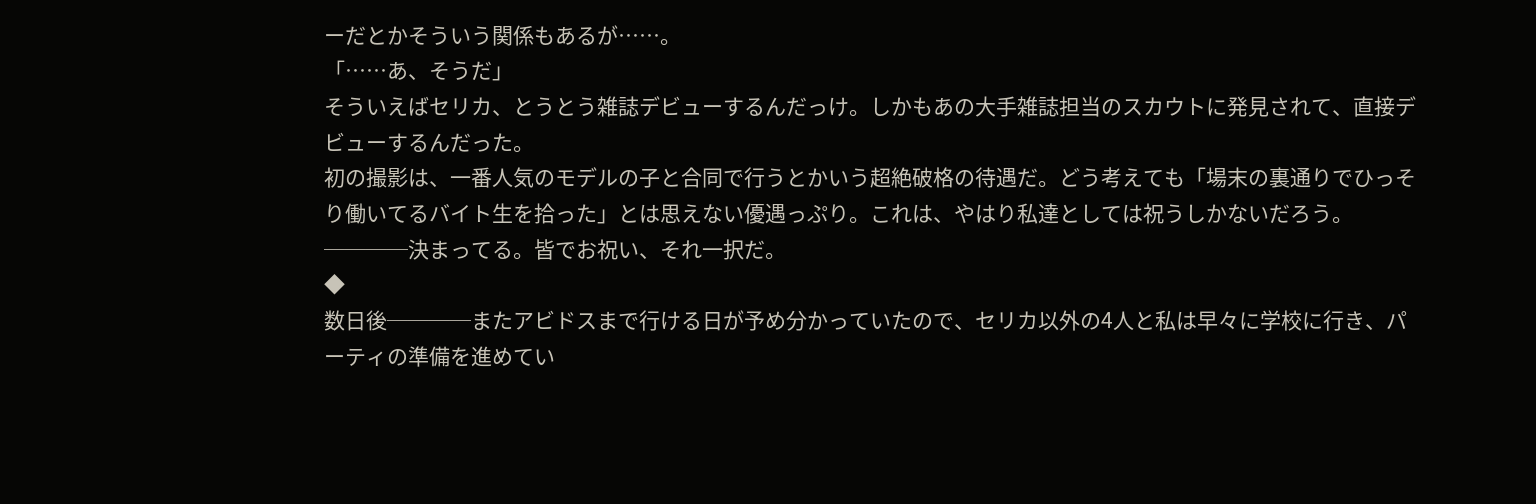ーだとかそういう関係もあるが……。
「……あ、そうだ」
そういえばセリカ、とうとう雑誌デビューするんだっけ。しかもあの大手雑誌担当のスカウトに発見されて、直接デビューするんだった。
初の撮影は、一番人気のモデルの子と合同で行うとかいう超絶破格の待遇だ。どう考えても「場末の裏通りでひっそり働いてるバイト生を拾った」とは思えない優遇っぷり。これは、やはり私達としては祝うしかないだろう。
────決まってる。皆でお祝い、それ一択だ。
◆
数日後────またアビドスまで行ける日が予め分かっていたので、セリカ以外の4人と私は早々に学校に行き、パーティの準備を進めてい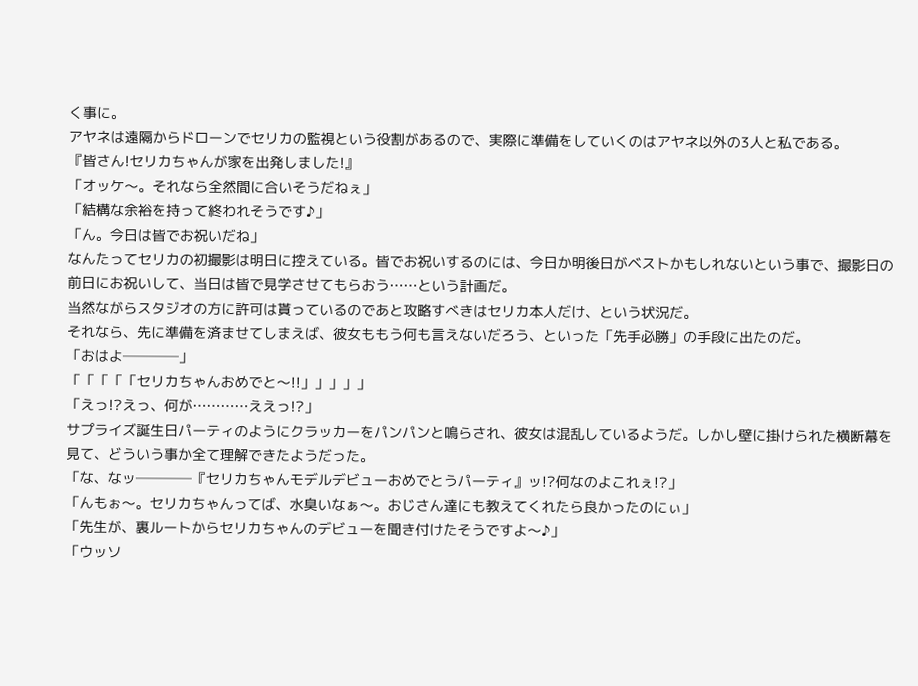く事に。
アヤネは遠隔からドローンでセリカの監視という役割があるので、実際に準備をしていくのはアヤネ以外の3人と私である。
『皆さん!セリカちゃんが家を出発しました!』
「オッケ〜。それなら全然間に合いそうだねぇ」
「結構な余裕を持って終われそうです♪」
「ん。今日は皆でお祝いだね」
なんたってセリカの初撮影は明日に控えている。皆でお祝いするのには、今日か明後日がベストかもしれないという事で、撮影日の前日にお祝いして、当日は皆で見学させてもらおう……という計画だ。
当然ながらスタジオの方に許可は貰っているのであと攻略すべきはセリカ本人だけ、という状況だ。
それなら、先に準備を済ませてしまえば、彼女ももう何も言えないだろう、といった「先手必勝」の手段に出たのだ。
「おはよ────」
「「「「「セリカちゃんおめでと〜!!」」」」」
「えっ!?えっ、何が…………ええっ!?」
サプライズ誕生日パーティのようにクラッカーをパンパンと鳴らされ、彼女は混乱しているようだ。しかし壁に掛けられた横断幕を見て、どういう事か全て理解できたようだった。
「な、なッ────『セリカちゃんモデルデビューおめでとうパーティ』ッ!?何なのよこれぇ!?」
「んもぉ〜。セリカちゃんってば、水臭いなぁ〜。おじさん達にも教えてくれたら良かったのにぃ」
「先生が、裏ルートからセリカちゃんのデビューを聞き付けたそうですよ〜♪」
「ウッソ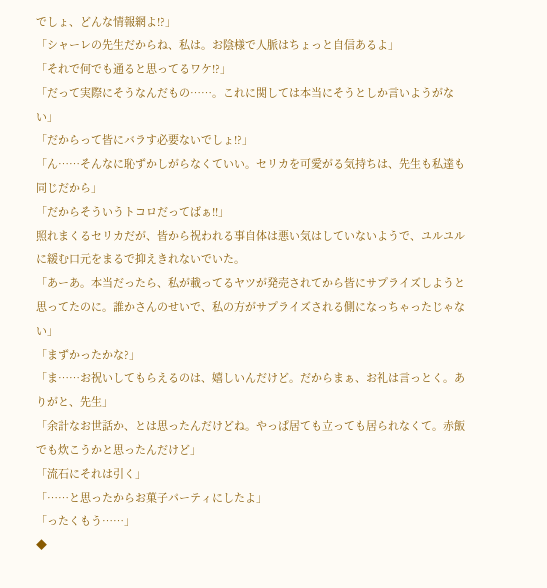でしょ、どんな情報網よ!?」
「シャーレの先生だからね、私は。お陰様で人脈はちょっと自信あるよ」
「それで何でも通ると思ってるワケ!?」
「だって実際にそうなんだもの……。これに関しては本当にそうとしか言いようがない」
「だからって皆にバラす必要ないでしょ!?」
「ん……そんなに恥ずかしがらなくていい。セリカを可愛がる気持ちは、先生も私達も同じだから」
「だからそういうトコロだってばぁ!!」
照れまくるセリカだが、皆から祝われる事自体は悪い気はしていないようで、ユルユルに緩む口元をまるで抑えきれないでいた。
「あーあ。本当だったら、私が載ってるヤツが発売されてから皆にサプライズしようと思ってたのに。誰かさんのせいで、私の方がサプライズされる側になっちゃったじゃない」
「まずかったかな?」
「ま……お祝いしてもらえるのは、嬉しいんだけど。だからまぁ、お礼は言っとく。ありがと、先生」
「余計なお世話か、とは思ったんだけどね。やっぱ居ても立っても居られなくて。赤飯でも炊こうかと思ったんだけど」
「流石にそれは引く」
「……と思ったからお菓子パーティにしたよ」
「ったくもう……」
◆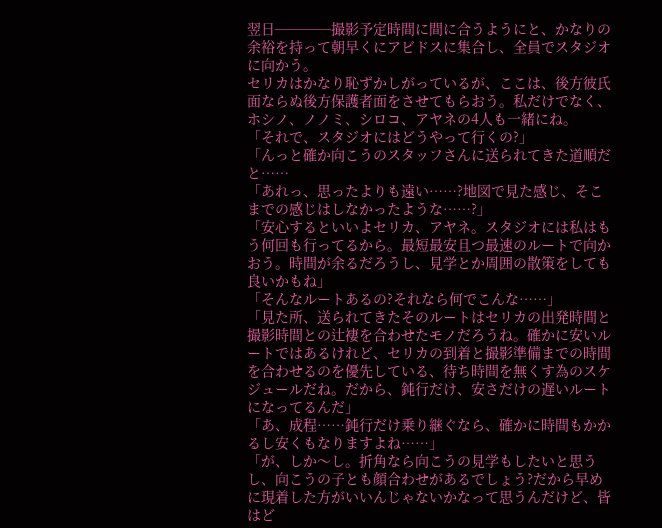翌日────撮影予定時間に間に合うようにと、かなりの余裕を持って朝早くにアビドスに集合し、全員でスタジオに向かう。
セリカはかなり恥ずかしがっているが、ここは、後方彼氏面ならぬ後方保護者面をさせてもらおう。私だけでなく、ホシノ、ノノミ、シロコ、アヤネの4人も一緒にね。
「それで、スタジオにはどうやって行くの?」
「んっと確か向こうのスタッフさんに送られてきた道順だと……
「あれっ、思ったよりも遠い……?地図で見た感じ、そこまでの感じはしなかったような……?」
「安心するといいよセリカ、アヤネ。スタジオには私はもう何回も行ってるから。最短最安且つ最速のルートで向かおう。時間が余るだろうし、見学とか周囲の散策をしても良いかもね」
「そんなルートあるの?それなら何でこんな……」
「見た所、送られてきたそのルートはセリカの出発時間と撮影時間との辻褄を合わせたモノだろうね。確かに安いルートではあるけれど、セリカの到着と撮影準備までの時間を合わせるのを優先している、待ち時間を無くす為のスケジュールだね。だから、鈍行だけ、安さだけの遅いルートになってるんだ」
「あ、成程……鈍行だけ乗り継ぐなら、確かに時間もかかるし安くもなりますよね……」
「が、しか〜し。折角なら向こうの見学もしたいと思うし、向こうの子とも顔合わせがあるでしょう?だから早めに現着した方がいいんじゃないかなって思うんだけど、皆はど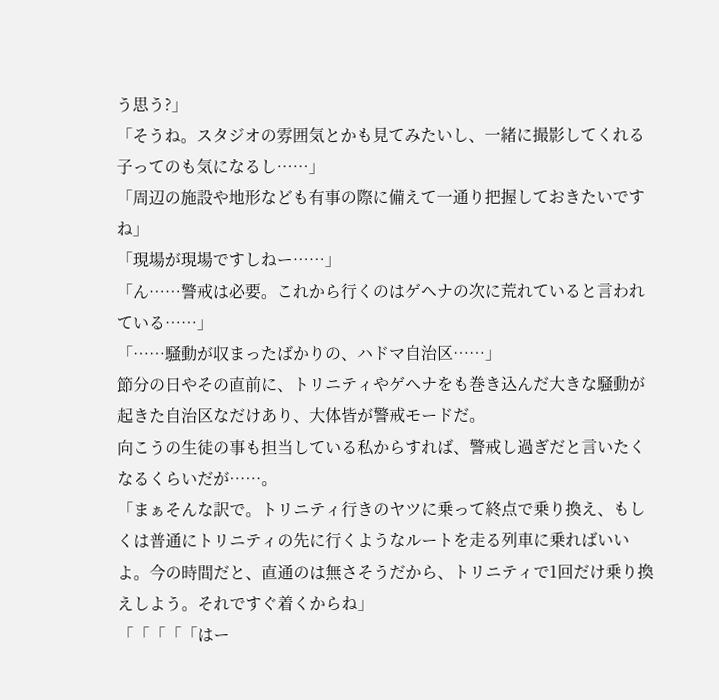う思う?」
「そうね。スタジオの雰囲気とかも見てみたいし、一緒に撮影してくれる子ってのも気になるし……」
「周辺の施設や地形なども有事の際に備えて一通り把握しておきたいですね」
「現場が現場ですしねー……」
「ん……警戒は必要。これから行くのはゲヘナの次に荒れていると言われている……」
「……騒動が収まったばかりの、ハドマ自治区……」
節分の日やその直前に、トリニティやゲヘナをも巻き込んだ大きな騒動が起きた自治区なだけあり、大体皆が警戒モードだ。
向こうの生徒の事も担当している私からすれば、警戒し過ぎだと言いたくなるくらいだが……。
「まぁそんな訳で。トリニティ行きのヤツに乗って終点で乗り換え、もしくは普通にトリニティの先に行くようなルートを走る列車に乗ればいいよ。今の時間だと、直通のは無さそうだから、トリニティで1回だけ乗り換えしよう。それですぐ着くからね」
「「「「「はー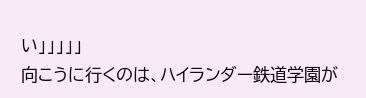い」」」」」
向こうに行くのは、ハイランダー鉄道学園が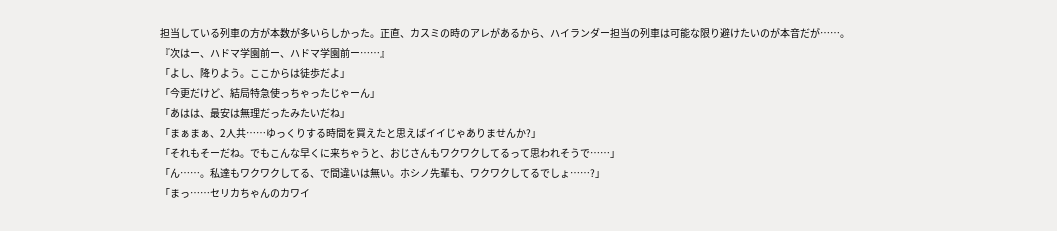担当している列車の方が本数が多いらしかった。正直、カスミの時のアレがあるから、ハイランダー担当の列車は可能な限り避けたいのが本音だが……。
『次はー、ハドマ学園前ー、ハドマ学園前ー……』
「よし、降りよう。ここからは徒歩だよ」
「今更だけど、結局特急使っちゃったじゃーん」
「あはは、最安は無理だったみたいだね」
「まぁまぁ、2人共……ゆっくりする時間を買えたと思えばイイじゃありませんか?」
「それもそーだね。でもこんな早くに来ちゃうと、おじさんもワクワクしてるって思われそうで……」
「ん……。私達もワクワクしてる、で間違いは無い。ホシノ先輩も、ワクワクしてるでしょ……?」
「まっ……セリカちゃんのカワイ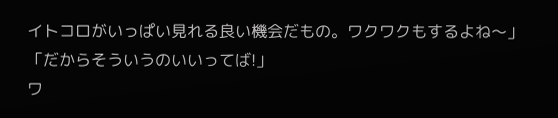イトコロがいっぱい見れる良い機会だもの。ワクワクもするよね〜」
「だからそういうのいいってば!」
ワ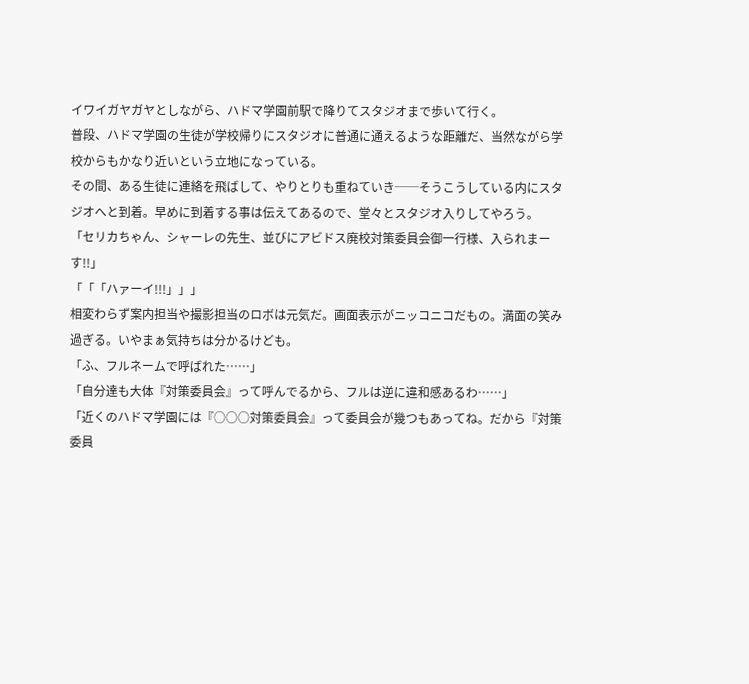イワイガヤガヤとしながら、ハドマ学園前駅で降りてスタジオまで歩いて行く。
普段、ハドマ学園の生徒が学校帰りにスタジオに普通に通えるような距離だ、当然ながら学校からもかなり近いという立地になっている。
その間、ある生徒に連絡を飛ばして、やりとりも重ねていき──そうこうしている内にスタジオへと到着。早めに到着する事は伝えてあるので、堂々とスタジオ入りしてやろう。
「セリカちゃん、シャーレの先生、並びにアビドス廃校対策委員会御一行様、入られまーす!!」
「「「ハァーイ!!!」」」
相変わらず案内担当や撮影担当のロボは元気だ。画面表示がニッコニコだもの。満面の笑み過ぎる。いやまぁ気持ちは分かるけども。
「ふ、フルネームで呼ばれた……」
「自分達も大体『対策委員会』って呼んでるから、フルは逆に違和感あるわ……」
「近くのハドマ学園には『○○○対策委員会』って委員会が幾つもあってね。だから『対策委員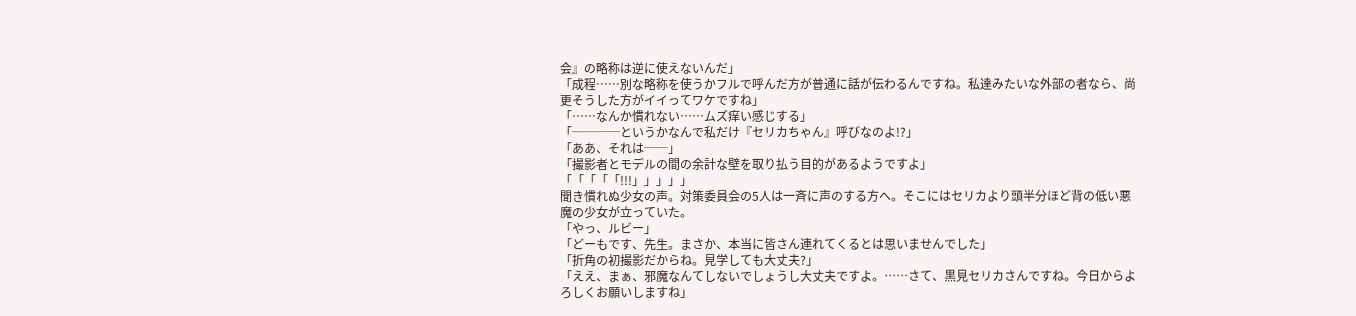会』の略称は逆に使えないんだ」
「成程……別な略称を使うかフルで呼んだ方が普通に話が伝わるんですね。私達みたいな外部の者なら、尚更そうした方がイイってワケですね」
「……なんか慣れない……ムズ痒い感じする」
「────というかなんで私だけ『セリカちゃん』呼びなのよ!?」
「ああ、それは──」
「撮影者とモデルの間の余計な壁を取り払う目的があるようですよ」
「「「「「!!!」」」」」
聞き慣れぬ少女の声。対策委員会の5人は一斉に声のする方へ。そこにはセリカより頭半分ほど背の低い悪魔の少女が立っていた。
「やっ、ルビー」
「どーもです、先生。まさか、本当に皆さん連れてくるとは思いませんでした」
「折角の初撮影だからね。見学しても大丈夫?」
「ええ、まぁ、邪魔なんてしないでしょうし大丈夫ですよ。……さて、黒見セリカさんですね。今日からよろしくお願いしますね」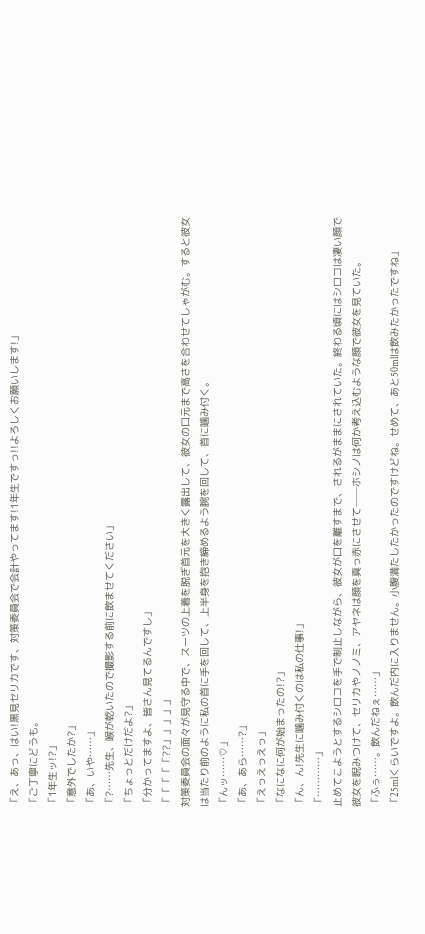「え、あっ、はい!黒見セリカです、対策委員会で会計やってます!1年生ですっ!!よろしくお願いします!」
「ご丁寧にどうも。
「1年生ッ!?」
「意外でしたか?」
「あ、いや……」
「?……先生、喉が乾いたので撮影する前に飲ませてください」
「ちょっとだけだよ?」
「分かってますよ、皆さん見てるんですし」
「「「「「??」」」」」
対策委員会の面々が見守る中で、スーツの上着を脱ぎ首元を大きく露出して、彼女の口元まで高さを合わせてしゃがむ。すると彼女は当たり前のように私の首に手を回して、上半身を抱き締めるよう腕を回して、首に噛み付く。
「んッ……♡」
「あ、あら……?」
「えっえっえっ」
「なになに何が始まったの!?」
「ん、ん!先生に噛み付くのは私の仕事!」
「…………」
止めてこようとするシロコを手で制止しながら、彼女が口を離すまで、されるがままにされていた。終わる頃にはシロコは凄い顔で彼女を睨みつけて、セリカやノノミ、アヤネは顔を真っ赤にさせて──ホシノは何か考え込むような顔で彼女を見ていた。
「ふぅ……。飲んだねぇ……」
「25mlくらいですよ。飲んだ内に入りません。小腹満たしたかったのですけどね。せめて、あと50mlは飲みたかったですね」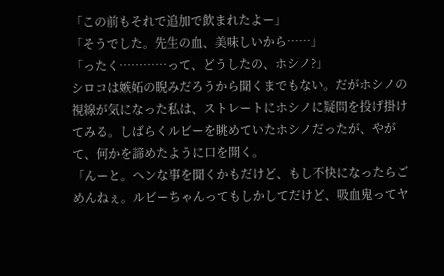「この前もそれで追加で飲まれたよー」
「そうでした。先生の血、美味しいから……」
「ったく…………って、どうしたの、ホシノ?」
シロコは嫉妬の睨みだろうから聞くまでもない。だがホシノの視線が気になった私は、ストレートにホシノに疑問を投げ掛けてみる。しばらくルビーを眺めていたホシノだったが、やがて、何かを諦めたように口を開く。
「んーと。ヘンな事を聞くかもだけど、もし不快になったらごめんねぇ。ルビーちゃんってもしかしてだけど、吸血鬼ってヤ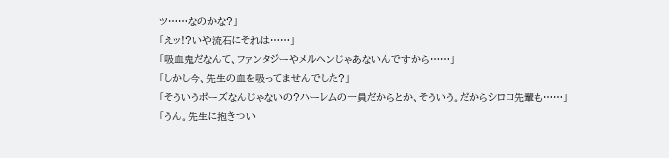ツ……なのかな?」
「えッ!?いや流石にそれは……」
「吸血鬼だなんて、ファンタジーやメルヘンじゃあないんですから……」
「しかし今、先生の血を吸ってませんでした?」
「そういうポーズなんじゃないの?ハーレムの一員だからとか、そういう。だからシロコ先輩も……」
「うん。先生に抱きつい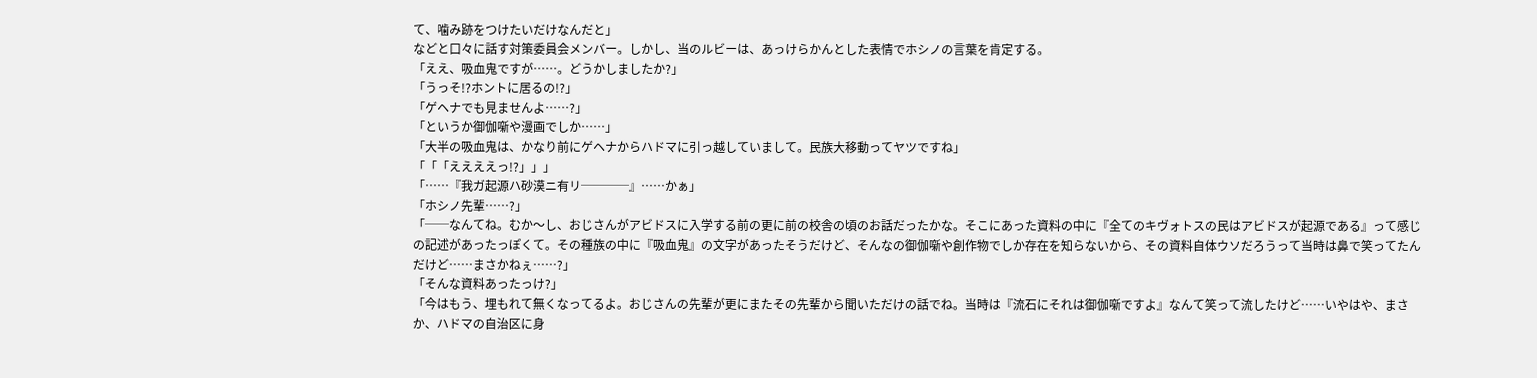て、噛み跡をつけたいだけなんだと」
などと口々に話す対策委員会メンバー。しかし、当のルビーは、あっけらかんとした表情でホシノの言葉を肯定する。
「ええ、吸血鬼ですが……。どうかしましたか?」
「うっそ!?ホントに居るの!?」
「ゲヘナでも見ませんよ……?」
「というか御伽噺や漫画でしか……」
「大半の吸血鬼は、かなり前にゲヘナからハドマに引っ越していまして。民族大移動ってヤツですね」
「「「ええええっ!?」」」
「……『我ガ起源ハ砂漠ニ有リ────』……かぁ」
「ホシノ先輩……?」
「──なんてね。むか〜し、おじさんがアビドスに入学する前の更に前の校舎の頃のお話だったかな。そこにあった資料の中に『全てのキヴォトスの民はアビドスが起源である』って感じの記述があったっぽくて。その種族の中に『吸血鬼』の文字があったそうだけど、そんなの御伽噺や創作物でしか存在を知らないから、その資料自体ウソだろうって当時は鼻で笑ってたんだけど……まさかねぇ……?」
「そんな資料あったっけ?」
「今はもう、埋もれて無くなってるよ。おじさんの先輩が更にまたその先輩から聞いただけの話でね。当時は『流石にそれは御伽噺ですよ』なんて笑って流したけど……いやはや、まさか、ハドマの自治区に身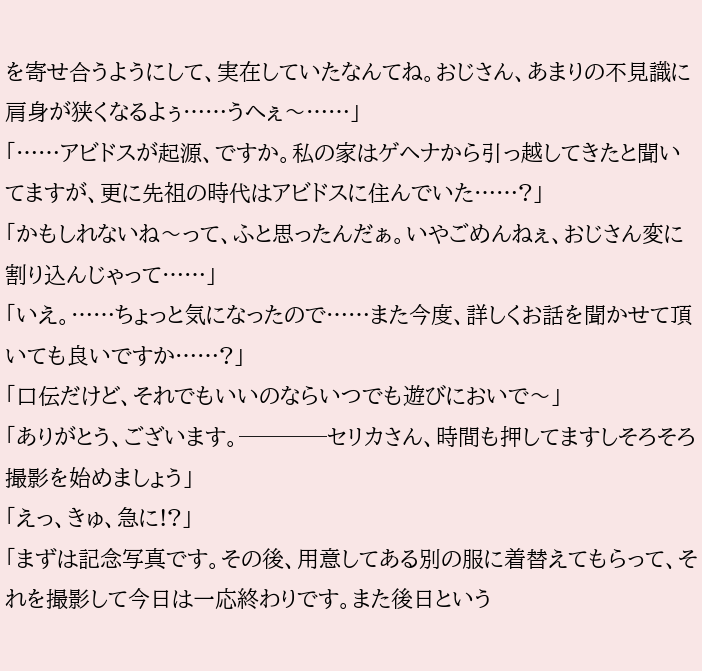を寄せ合うようにして、実在していたなんてね。おじさん、あまりの不見識に肩身が狭くなるよぅ……うへぇ〜……」
「……アビドスが起源、ですか。私の家はゲヘナから引っ越してきたと聞いてますが、更に先祖の時代はアビドスに住んでいた……?」
「かもしれないね〜って、ふと思ったんだぁ。いやごめんねぇ、おじさん変に割り込んじゃって……」
「いえ。……ちょっと気になったので……また今度、詳しくお話を聞かせて頂いても良いですか……?」
「口伝だけど、それでもいいのならいつでも遊びにおいで〜」
「ありがとう、ございます。────セリカさん、時間も押してますしそろそろ撮影を始めましょう」
「えっ、きゅ、急に!?」
「まずは記念写真です。その後、用意してある別の服に着替えてもらって、それを撮影して今日は一応終わりです。また後日という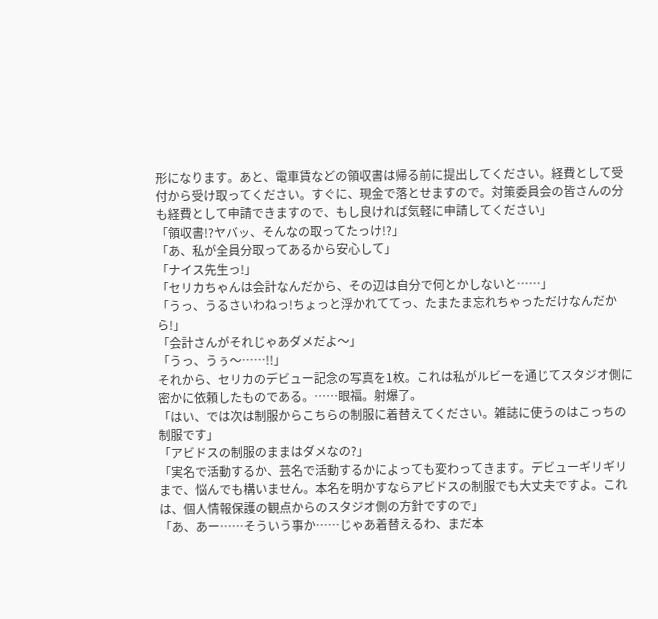形になります。あと、電車賃などの領収書は帰る前に提出してください。経費として受付から受け取ってください。すぐに、現金で落とせますので。対策委員会の皆さんの分も経費として申請できますので、もし良ければ気軽に申請してください」
「領収書!?ヤバッ、そんなの取ってたっけ!?」
「あ、私が全員分取ってあるから安心して」
「ナイス先生っ!」
「セリカちゃんは会計なんだから、その辺は自分で何とかしないと……」
「うっ、うるさいわねっ!ちょっと浮かれててっ、たまたま忘れちゃっただけなんだから!」
「会計さんがそれじゃあダメだよ〜」
「うっ、うぅ〜……!!」
それから、セリカのデビュー記念の写真を1枚。これは私がルビーを通じてスタジオ側に密かに依頼したものである。……眼福。射爆了。
「はい、では次は制服からこちらの制服に着替えてください。雑誌に使うのはこっちの制服です」
「アビドスの制服のままはダメなの?」
「実名で活動するか、芸名で活動するかによっても変わってきます。デビューギリギリまで、悩んでも構いません。本名を明かすならアビドスの制服でも大丈夫ですよ。これは、個人情報保護の観点からのスタジオ側の方針ですので」
「あ、あー……そういう事か……じゃあ着替えるわ、まだ本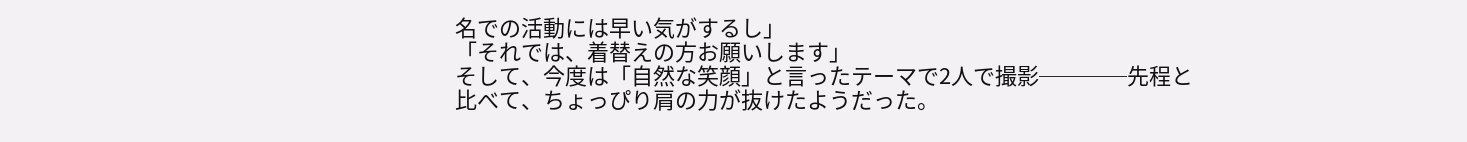名での活動には早い気がするし」
「それでは、着替えの方お願いします」
そして、今度は「自然な笑顔」と言ったテーマで2人で撮影────先程と比べて、ちょっぴり肩の力が抜けたようだった。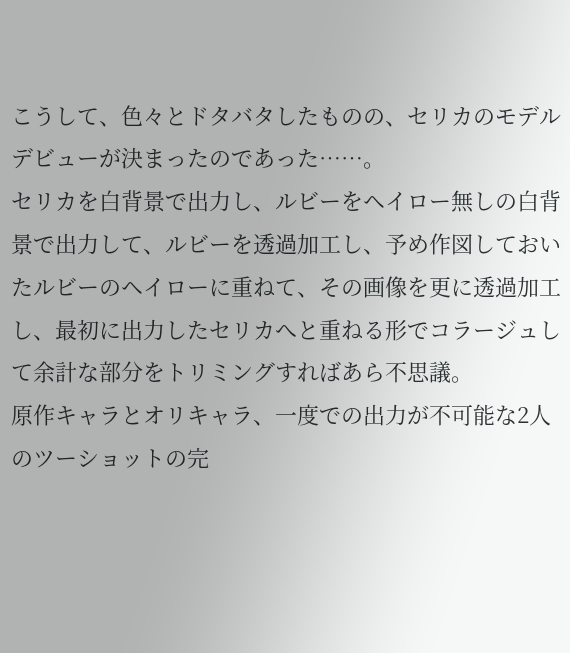こうして、色々とドタバタしたものの、セリカのモデルデビューが決まったのであった……。
セリカを白背景で出力し、ルビーをヘイロー無しの白背景で出力して、ルビーを透過加工し、予め作図しておいたルビーのヘイローに重ねて、その画像を更に透過加工し、最初に出力したセリカへと重ねる形でコラージュして余計な部分をトリミングすればあら不思議。
原作キャラとオリキャラ、一度での出力が不可能な2人のツーショットの完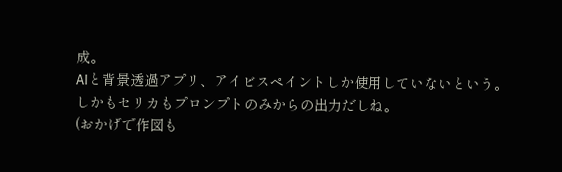成。
AIと背景透過アプリ、アイビスペイントしか使用していないという。
しかもセリカもプロンプトのみからの出力だしね。
(おかげで作図も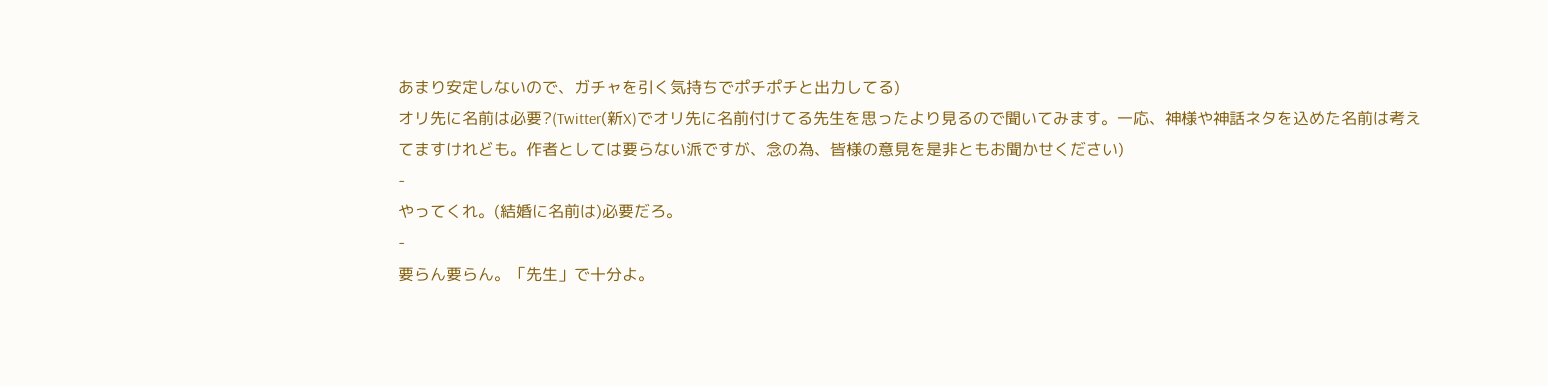あまり安定しないので、ガチャを引く気持ちでポチポチと出力してる)
オリ先に名前は必要?(Twitter(新X)でオリ先に名前付けてる先生を思ったより見るので聞いてみます。一応、神様や神話ネタを込めた名前は考えてますけれども。作者としては要らない派ですが、念の為、皆様の意見を是非ともお聞かせください)
-
やってくれ。(結婚に名前は)必要だろ。
-
要らん要らん。「先生」で十分よ。